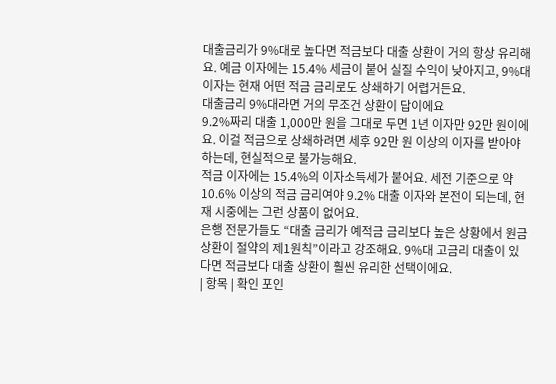대출금리가 9%대로 높다면 적금보다 대출 상환이 거의 항상 유리해요. 예금 이자에는 15.4% 세금이 붙어 실질 수익이 낮아지고, 9%대 이자는 현재 어떤 적금 금리로도 상쇄하기 어렵거든요.
대출금리 9%대라면 거의 무조건 상환이 답이에요
9.2%짜리 대출 1,000만 원을 그대로 두면 1년 이자만 92만 원이에요. 이걸 적금으로 상쇄하려면 세후 92만 원 이상의 이자를 받아야 하는데, 현실적으로 불가능해요.
적금 이자에는 15.4%의 이자소득세가 붙어요. 세전 기준으로 약 10.6% 이상의 적금 금리여야 9.2% 대출 이자와 본전이 되는데, 현재 시중에는 그런 상품이 없어요.
은행 전문가들도 “대출 금리가 예적금 금리보다 높은 상황에서 원금 상환이 절약의 제1원칙”이라고 강조해요. 9%대 고금리 대출이 있다면 적금보다 대출 상환이 훨씬 유리한 선택이에요.
| 항목 | 확인 포인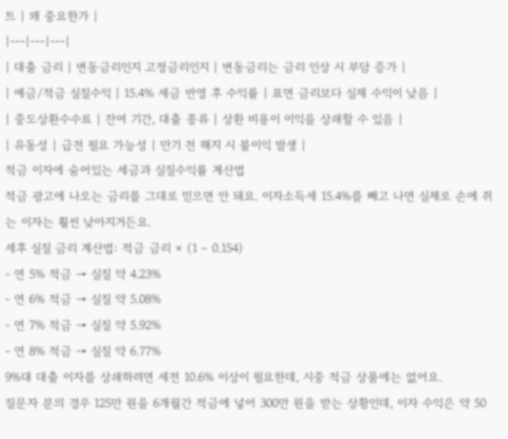트 | 왜 중요한가 |
|---|---|---|
| 대출 금리 | 변동금리인지 고정금리인지 | 변동금리는 금리 인상 시 부담 증가 |
| 예금/적금 실질수익 | 15.4% 세금 반영 후 수익률 | 표면 금리보다 실제 수익이 낮음 |
| 중도상환수수료 | 잔여 기간, 대출 종류 | 상환 비용이 이익을 상쇄할 수 있음 |
| 유동성 | 급전 필요 가능성 | 만기 전 해지 시 불이익 발생 |
적금 이자에 숨어있는 세금과 실질수익률 계산법
적금 광고에 나오는 금리를 그대로 믿으면 안 돼요. 이자소득세 15.4%를 빼고 나면 실제로 손에 쥐는 이자는 훨씬 낮아지거든요.
세후 실질 금리 계산법: 적금 금리 × (1 – 0.154)
- 연 5% 적금 → 실질 약 4.23%
- 연 6% 적금 → 실질 약 5.08%
- 연 7% 적금 → 실질 약 5.92%
- 연 8% 적금 → 실질 약 6.77%
9%대 대출 이자를 상쇄하려면 세전 10.6% 이상이 필요한데, 시중 적금 상품에는 없어요.
질문자 분의 경우 125만 원을 6개월간 적금에 넣어 300만 원을 받는 상황인데, 이자 수익은 약 50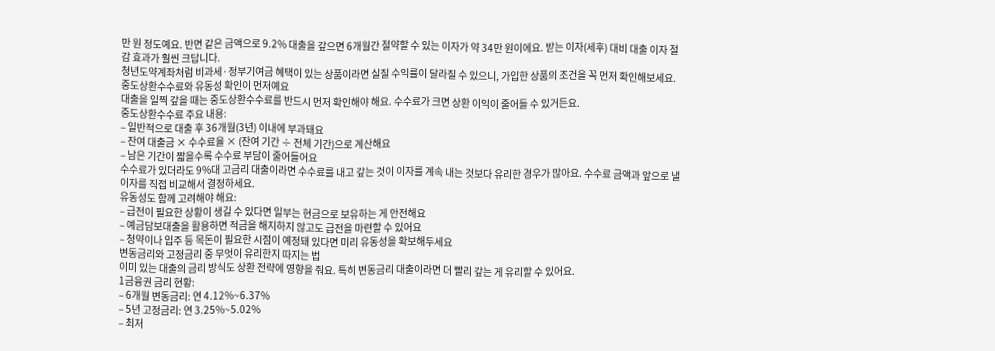만 원 정도예요. 반면 같은 금액으로 9.2% 대출을 갚으면 6개월간 절약할 수 있는 이자가 약 34만 원이에요. 받는 이자(세후) 대비 대출 이자 절감 효과가 훨씬 크답니다.
청년도약계좌처럼 비과세·정부기여금 혜택이 있는 상품이라면 실질 수익률이 달라질 수 있으니, 가입한 상품의 조건을 꼭 먼저 확인해보세요.
중도상환수수료와 유동성 확인이 먼저예요
대출을 일찍 갚을 때는 중도상환수수료를 반드시 먼저 확인해야 해요. 수수료가 크면 상환 이익이 줄어들 수 있거든요.
중도상환수수료 주요 내용:
– 일반적으로 대출 후 36개월(3년) 이내에 부과돼요
– 잔여 대출금 × 수수료율 × (잔여 기간 ÷ 전체 기간)으로 계산해요
– 남은 기간이 짧을수록 수수료 부담이 줄어들어요
수수료가 있더라도 9%대 고금리 대출이라면 수수료를 내고 갚는 것이 이자를 계속 내는 것보다 유리한 경우가 많아요. 수수료 금액과 앞으로 낼 이자를 직접 비교해서 결정하세요.
유동성도 함께 고려해야 해요:
– 급전이 필요한 상황이 생길 수 있다면 일부는 현금으로 보유하는 게 안전해요
– 예금담보대출을 활용하면 적금을 해지하지 않고도 급전을 마련할 수 있어요
– 청약이나 입주 등 목돈이 필요한 시점이 예정돼 있다면 미리 유동성을 확보해두세요
변동금리와 고정금리 중 무엇이 유리한지 따지는 법
이미 있는 대출의 금리 방식도 상환 전략에 영향을 줘요. 특히 변동금리 대출이라면 더 빨리 갚는 게 유리할 수 있어요.
1금융권 금리 현황:
– 6개월 변동금리: 연 4.12%~6.37%
– 5년 고정금리: 연 3.25%~5.02%
– 최저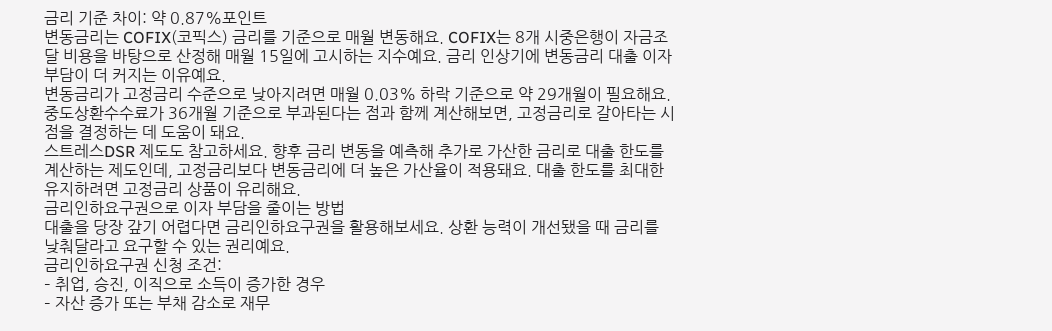금리 기준 차이: 약 0.87%포인트
변동금리는 COFIX(코픽스) 금리를 기준으로 매월 변동해요. COFIX는 8개 시중은행이 자금조달 비용을 바탕으로 산정해 매월 15일에 고시하는 지수예요. 금리 인상기에 변동금리 대출 이자 부담이 더 커지는 이유예요.
변동금리가 고정금리 수준으로 낮아지려면 매월 0.03% 하락 기준으로 약 29개월이 필요해요. 중도상환수수료가 36개월 기준으로 부과된다는 점과 함께 계산해보면, 고정금리로 갈아타는 시점을 결정하는 데 도움이 돼요.
스트레스DSR 제도도 참고하세요. 향후 금리 변동을 예측해 추가로 가산한 금리로 대출 한도를 계산하는 제도인데, 고정금리보다 변동금리에 더 높은 가산율이 적용돼요. 대출 한도를 최대한 유지하려면 고정금리 상품이 유리해요.
금리인하요구권으로 이자 부담을 줄이는 방법
대출을 당장 갚기 어렵다면 금리인하요구권을 활용해보세요. 상환 능력이 개선됐을 때 금리를 낮춰달라고 요구할 수 있는 권리예요.
금리인하요구권 신청 조건:
– 취업, 승진, 이직으로 소득이 증가한 경우
– 자산 증가 또는 부채 감소로 재무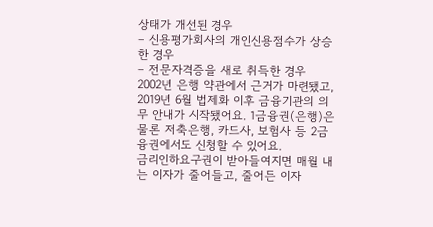상태가 개선된 경우
– 신용평가회사의 개인신용점수가 상승한 경우
– 전문자격증을 새로 취득한 경우
2002년 은행 약관에서 근거가 마련됐고, 2019년 6월 법제화 이후 금융기관의 의무 안내가 시작됐어요. 1금융권(은행)은 물론 저축은행, 카드사, 보험사 등 2금융권에서도 신청할 수 있어요.
금리인하요구권이 받아들여지면 매월 내는 이자가 줄어들고, 줄어든 이자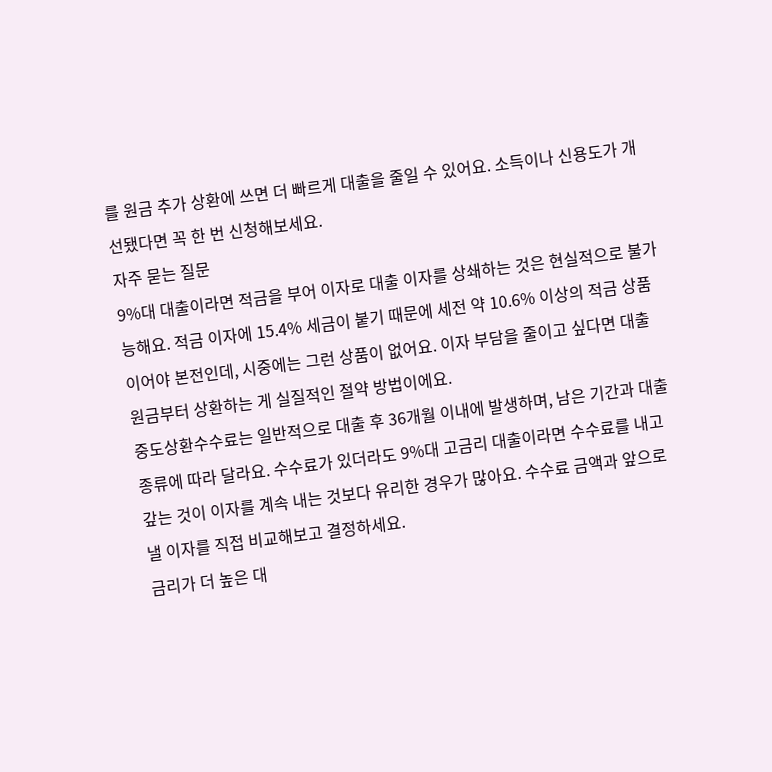를 원금 추가 상환에 쓰면 더 빠르게 대출을 줄일 수 있어요. 소득이나 신용도가 개선됐다면 꼭 한 번 신청해보세요.
자주 묻는 질문
9%대 대출이라면 적금을 부어 이자로 대출 이자를 상쇄하는 것은 현실적으로 불가능해요. 적금 이자에 15.4% 세금이 붙기 때문에 세전 약 10.6% 이상의 적금 상품이어야 본전인데, 시중에는 그런 상품이 없어요. 이자 부담을 줄이고 싶다면 대출 원금부터 상환하는 게 실질적인 절약 방법이에요.
중도상환수수료는 일반적으로 대출 후 36개월 이내에 발생하며, 남은 기간과 대출 종류에 따라 달라요. 수수료가 있더라도 9%대 고금리 대출이라면 수수료를 내고 갚는 것이 이자를 계속 내는 것보다 유리한 경우가 많아요. 수수료 금액과 앞으로 낼 이자를 직접 비교해보고 결정하세요.
금리가 더 높은 대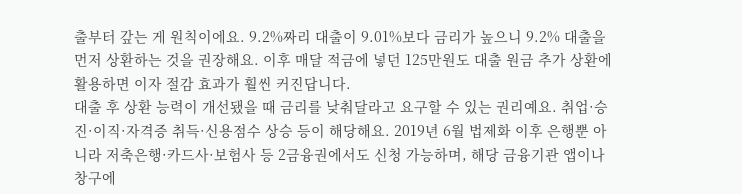출부터 갚는 게 원칙이에요. 9.2%짜리 대출이 9.01%보다 금리가 높으니 9.2% 대출을 먼저 상환하는 것을 권장해요. 이후 매달 적금에 넣던 125만원도 대출 원금 추가 상환에 활용하면 이자 절감 효과가 훨씬 커진답니다.
대출 후 상환 능력이 개선됐을 때 금리를 낮춰달라고 요구할 수 있는 권리예요. 취업·승진·이직·자격증 취득·신용점수 상승 등이 해당해요. 2019년 6월 법제화 이후 은행뿐 아니라 저축은행·카드사·보험사 등 2금융권에서도 신청 가능하며, 해당 금융기관 앱이나 창구에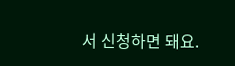서 신청하면 돼요.